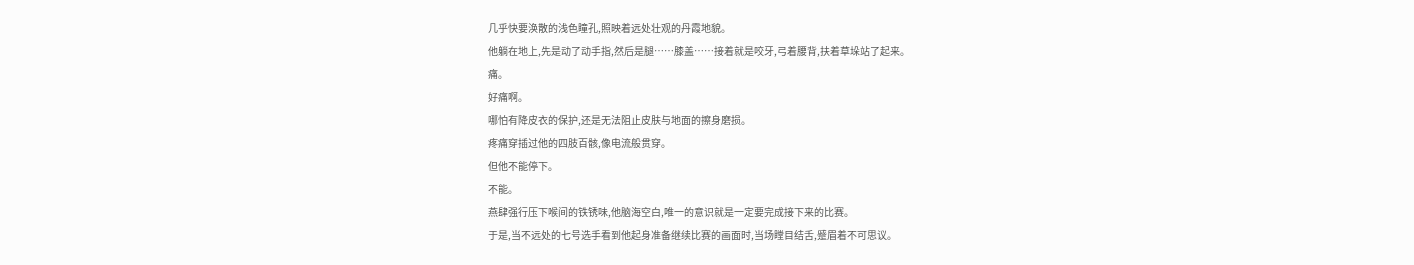几乎快要涣散的浅色瞳孔,照映着远处壮观的丹霞地貌。
他躺在地上,先是动了动手指,然后是腿……膝盖……接着就是咬牙,弓着腰背,扶着草垛站了起来。
痛。
好痛啊。
哪怕有降皮衣的保护,还是无法阻止皮肤与地面的擦身磨损。
疼痛穿插过他的四肢百骸,像电流般贯穿。
但他不能停下。
不能。
燕肆强行压下喉间的铁锈味,他脑海空白,唯一的意识就是一定要完成接下来的比赛。
于是,当不远处的七号选手看到他起身准备继续比赛的画面时,当场瞠目结舌,蹙眉着不可思议。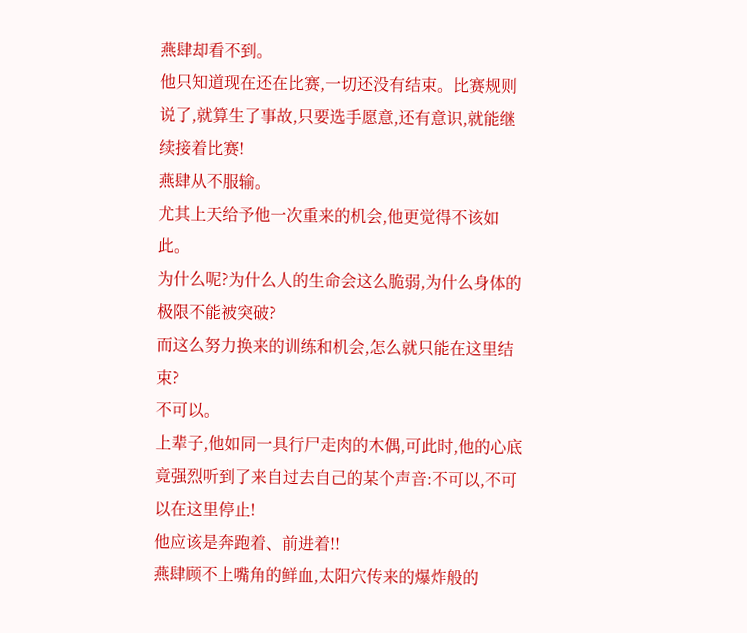燕肆却看不到。
他只知道现在还在比赛,一切还没有结束。比赛规则说了,就算生了事故,只要选手愿意,还有意识,就能继续接着比赛!
燕肆从不服输。
尤其上天给予他一次重来的机会,他更觉得不该如此。
为什么呢?为什么人的生命会这么脆弱,为什么身体的极限不能被突破?
而这么努力换来的训练和机会,怎么就只能在这里结束?
不可以。
上辈子,他如同一具行尸走肉的木偶,可此时,他的心底竟强烈听到了来自过去自己的某个声音:不可以,不可以在这里停止!
他应该是奔跑着、前进着!!
燕肆顾不上嘴角的鲜血,太阳穴传来的爆炸般的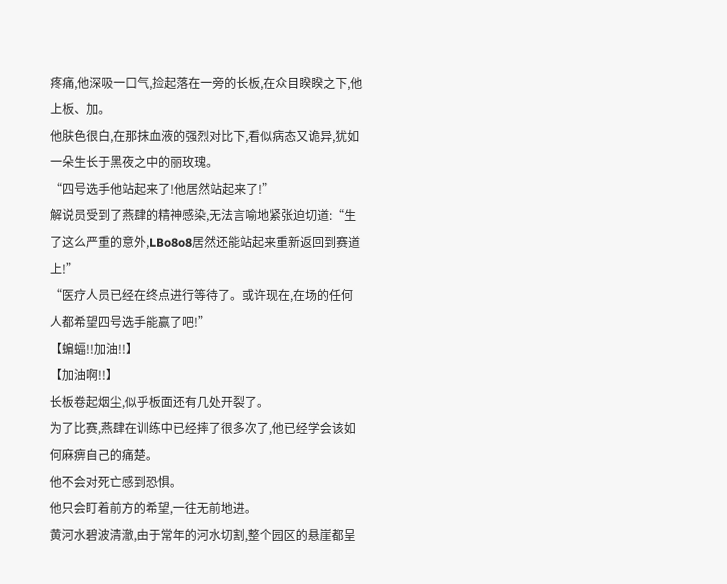疼痛,他深吸一口气,捡起落在一旁的长板,在众目睽睽之下,他上板、加。
他肤色很白,在那抹血液的强烈对比下,看似病态又诡异,犹如一朵生长于黑夜之中的丽玫瑰。
“四号选手他站起来了!他居然站起来了!”
解说员受到了燕肆的精神感染,无法言喻地紧张迫切道:“生了这么严重的意外,LBo8o8居然还能站起来重新返回到赛道上!”
“医疗人员已经在终点进行等待了。或许现在,在场的任何人都希望四号选手能赢了吧!”
【蝙蝠!!加油!!】
【加油啊!!】
长板卷起烟尘,似乎板面还有几处开裂了。
为了比赛,燕肆在训练中已经摔了很多次了,他已经学会该如何麻痹自己的痛楚。
他不会对死亡感到恐惧。
他只会盯着前方的希望,一往无前地进。
黄河水碧波清澈,由于常年的河水切割,整个园区的悬崖都呈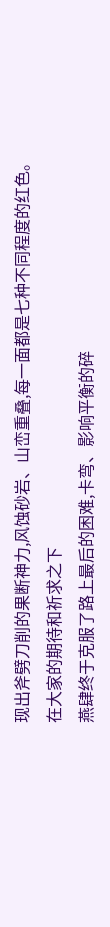现出斧劈刀削的果断神力,风蚀砂岩、山峦重叠,每一面都是七种不同程度的红色。
在大家的期待和祈求之下
燕肆终于克服了路上最后的困难,卡弯、影响平衡的碎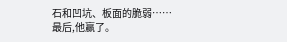石和凹坑、板面的脆弱……
最后,他赢了。